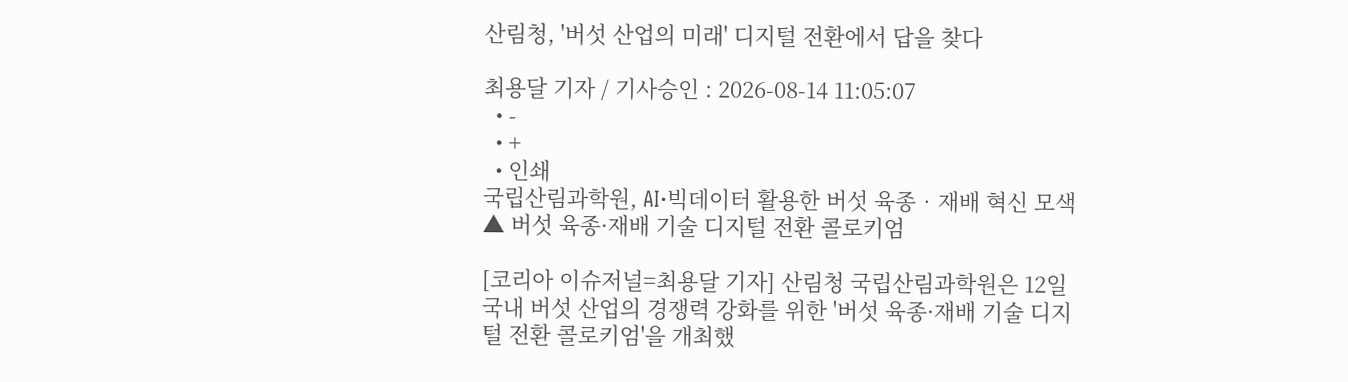산림청, '버섯 산업의 미래' 디지털 전환에서 답을 찾다

최용달 기자 / 기사승인 : 2026-08-14 11:05:07
  • -
  • +
  • 인쇄
국립산림과학원, AI·빅데이터 활용한 버섯 육종‧재배 혁신 모색
▲ 버섯 육종·재배 기술 디지털 전환 콜로키엄

[코리아 이슈저널=최용달 기자] 산림청 국립산림과학원은 12일 국내 버섯 산업의 경쟁력 강화를 위한 '버섯 육종·재배 기술 디지털 전환 콜로키엄'을 개최했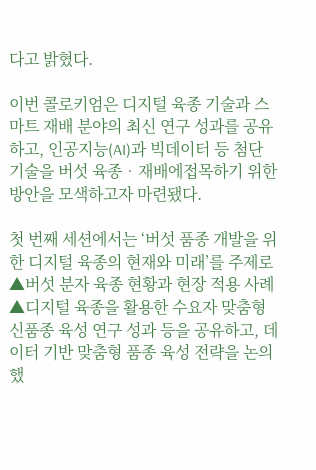다고 밝혔다.

이번 콜로키엄은 디지털 육종 기술과 스마트 재배 분야의 최신 연구 성과를 공유하고, 인공지능(AI)과 빅데이터 등 첨단 기술을 버섯 육종‧재배에접목하기 위한 방안을 모색하고자 마련됐다.

첫 번째 세션에서는 ‘버섯 품종 개발을 위한 디지털 육종의 현재와 미래’를 주제로 ▲버섯 분자 육종 현황과 현장 적용 사례 ▲디지털 육종을 활용한 수요자 맞춤형 신품종 육성 연구 성과 등을 공유하고, 데이터 기반 맞춤형 품종 육성 전략을 논의했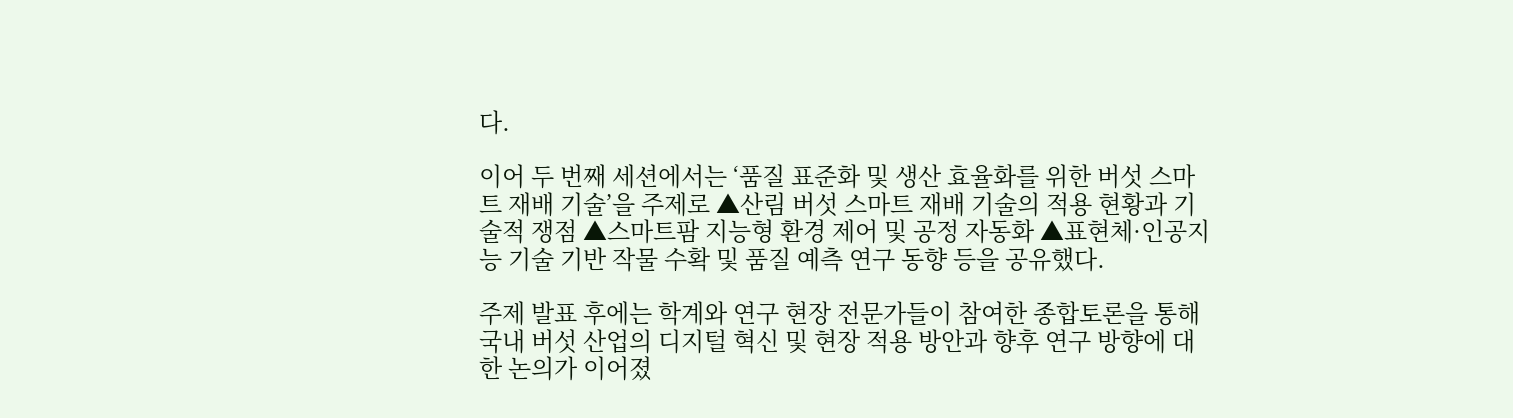다.

이어 두 번째 세션에서는 ‘품질 표준화 및 생산 효율화를 위한 버섯 스마트 재배 기술’을 주제로 ▲산림 버섯 스마트 재배 기술의 적용 현황과 기술적 쟁점 ▲스마트팜 지능형 환경 제어 및 공정 자동화 ▲표현체·인공지능 기술 기반 작물 수확 및 품질 예측 연구 동향 등을 공유했다.

주제 발표 후에는 학계와 연구 현장 전문가들이 참여한 종합토론을 통해국내 버섯 산업의 디지털 혁신 및 현장 적용 방안과 향후 연구 방향에 대한 논의가 이어졌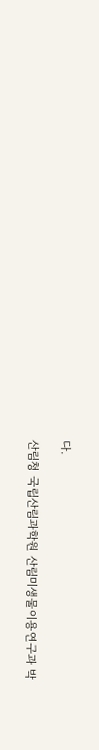다.

산림청 국립산림과학원 산림미생물이용연구과 박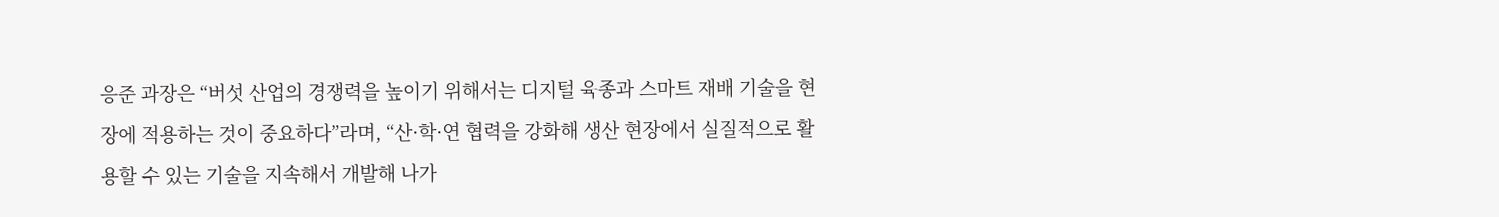응준 과장은 “버섯 산업의 경쟁력을 높이기 위해서는 디지털 육종과 스마트 재배 기술을 현장에 적용하는 것이 중요하다”라며, “산·학·연 협력을 강화해 생산 현장에서 실질적으로 활용할 수 있는 기술을 지속해서 개발해 나가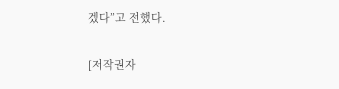겠다”고 전했다.

[저작권자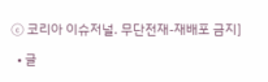ⓒ 코리아 이슈저널. 무단전재-재배포 금지]

  • 글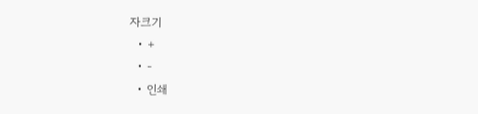자크기
  • +
  • -
  • 인쇄